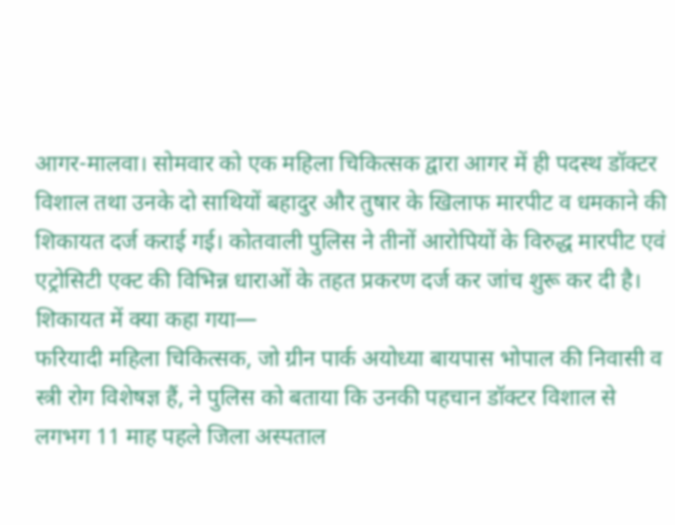आगर-मालवा। सोमवार को एक महिला चिकित्सक द्वारा आगर में ही पदस्थ डॉक्टर विशाल तथा उनके दो साथियों बहादुर और तुषार के खिलाफ मारपीट व धमकाने की शिकायत दर्ज कराई गई। कोतवाली पुलिस ने तीनों आरोपियों के विरुद्ध मारपीट एवं एट्रोसिटी एक्ट की विभिन्न धाराओं के तहत प्रकरण दर्ज कर जांच शुरू कर दी है।
शिकायत में क्या कहा गया—
फरियादी महिला चिकित्सक, जो ग्रीन पार्क अयोध्या बायपास भोपाल की निवासी व स्त्री रोग विशेषज्ञ हैं, ने पुलिस को बताया कि उनकी पहचान डॉक्टर विशाल से लगभग 11 माह पहले जिला अस्पताल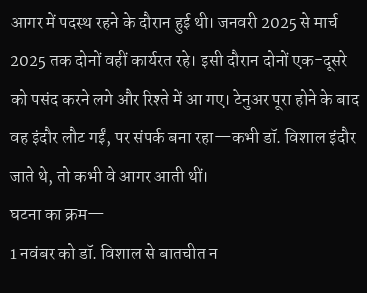आगर में पदस्थ रहने के दौरान हुई थी। जनवरी 2025 से मार्च 2025 तक दोनों वहीं कार्यरत रहे। इसी दौरान दोनों एक-दूसरे को पसंद करने लगे और रिश्ते में आ गए। टेनुअर पूरा होने के बाद वह इंदौर लौट गईं, पर संपर्क बना रहा—कभी डॉ. विशाल इंदौर जाते थे, तो कभी वे आगर आती थीं।
घटना का क्रम—
1 नवंबर को डॉ. विशाल से बातचीत न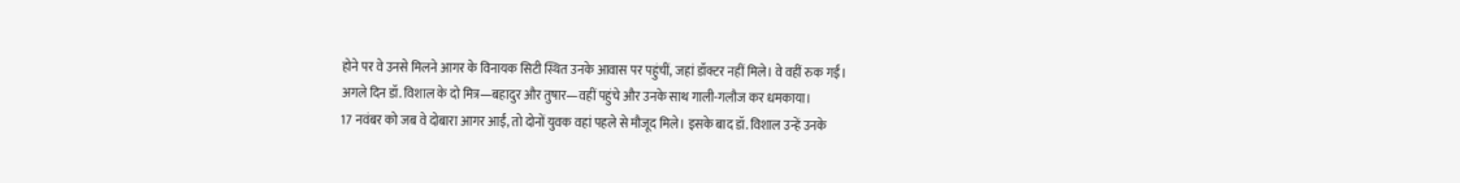होने पर वे उनसे मिलने आगर के विनायक सिटी स्थित उनके आवास पर पहुंचीं, जहां डॉक्टर नहीं मिले। वे वहीं रुक गईं।
अगले दिन डॉ. विशाल के दो मित्र—बहादुर और तुषार—वहीं पहुंचे और उनके साथ गाली-गलौज कर धमकाया।
17 नवंबर को जब वे दोबारा आगर आईं, तो दोनों युवक वहां पहले से मौजूद मिले। इसके बाद डॉ. विशाल उन्हें उनके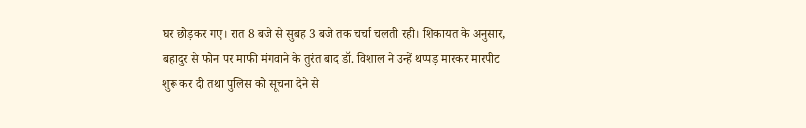घर छोड़कर गए। रात 8 बजे से सुबह 3 बजे तक चर्चा चलती रही। शिकायत के अनुसार, बहादुर से फोन पर माफी मंगवाने के तुरंत बाद डॉ. विशाल ने उन्हें थप्पड़ मारकर मारपीट शुरू कर दी तथा पुलिस को सूचना देने से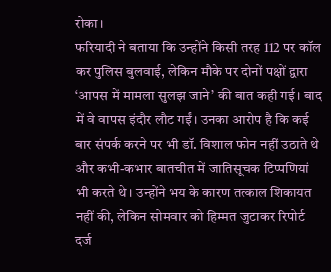रोका।
फरियादी ने बताया कि उन्होंने किसी तरह 112 पर कॉल कर पुलिस बुलवाई, लेकिन मौके पर दोनों पक्षों द्वारा ‘आपस में मामला सुलझ जाने’ की बात कही गई। बाद में वे वापस इंदौर लौट गईं। उनका आरोप है कि कई बार संपर्क करने पर भी डॉ. विशाल फोन नहीं उठाते थे और कभी-कभार बातचीत में जातिसूचक टिप्पणियां भी करते थे। उन्होंने भय के कारण तत्काल शिकायत नहीं की, लेकिन सोमवार को हिम्मत जुटाकर रिपोर्ट दर्ज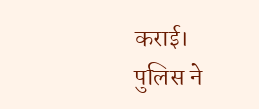कराई।
पुलिस ने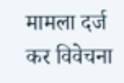मामला दर्ज कर विवेचना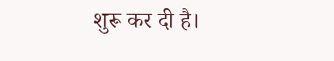शुरू कर दी है।